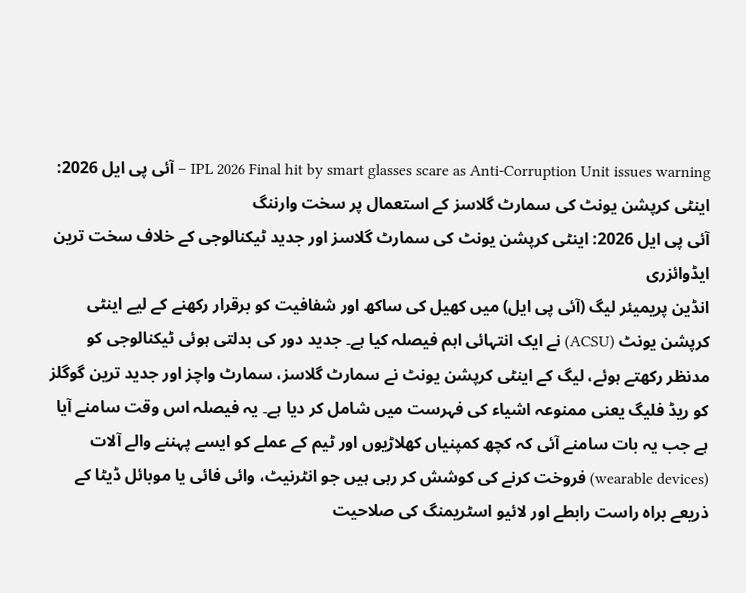IPL 2026 Final hit by smart glasses scare as Anti-Corruption Unit issues warning – آئی پی ایل 2026: اینٹی کرپشن یونٹ کی سمارٹ گلاسز کے استعمال پر سخت وارننگ
آئی پی ایل 2026: اینٹی کرپشن یونٹ کی سمارٹ گلاسز اور جدید ٹیکنالوجی کے خلاف سخت ترین ایڈوائزری
انڈین پریمیئر لیگ (آئی پی ایل) میں کھیل کی ساکھ اور شفافیت کو برقرار رکھنے کے لیے اینٹی کرپشن یونٹ (ACSU) نے ایک انتہائی اہم فیصلہ کیا ہے۔ جدید دور کی بدلتی ہوئی ٹیکنالوجی کو مدنظر رکھتے ہوئے، لیگ کے اینٹی کرپشن یونٹ نے سمارٹ گلاسز، سمارٹ واچز اور جدید ترین گوگلز کو ریڈ فلیگ یعنی ممنوعہ اشیاء کی فہرست میں شامل کر دیا ہے۔ یہ فیصلہ اس وقت سامنے آیا ہے جب یہ بات سامنے آئی کہ کچھ کمپنیاں کھلاڑیوں اور ٹیم کے عملے کو ایسے پہننے والے آلات (wearable devices) فروخت کرنے کی کوشش کر رہی ہیں جو انٹرنیٹ، وائی فائی یا موبائل ڈیٹا کے ذریعے براہ راست رابطے اور لائیو اسٹریمنگ کی صلاحیت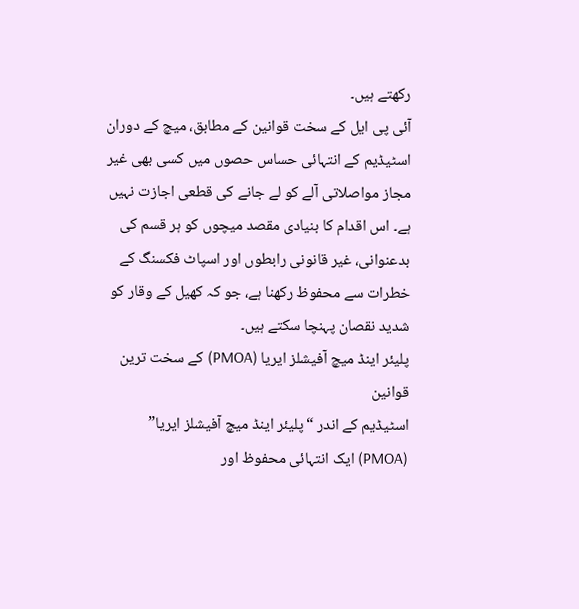رکھتے ہیں۔
آئی پی ایل کے سخت قوانین کے مطابق، میچ کے دوران اسٹیڈیم کے انتہائی حساس حصوں میں کسی بھی غیر مجاز مواصلاتی آلے کو لے جانے کی قطعی اجازت نہیں ہے۔ اس اقدام کا بنیادی مقصد میچوں کو ہر قسم کی بدعنوانی، غیر قانونی رابطوں اور اسپاٹ فکسنگ کے خطرات سے محفوظ رکھنا ہے، جو کہ کھیل کے وقار کو شدید نقصان پہنچا سکتے ہیں۔
پلیئر اینڈ میچ آفیشلز ایریا (PMOA) کے سخت ترین قوانین
اسٹیڈیم کے اندر “پلیئر اینڈ میچ آفیشلز ایریا” (PMOA) ایک انتہائی محفوظ اور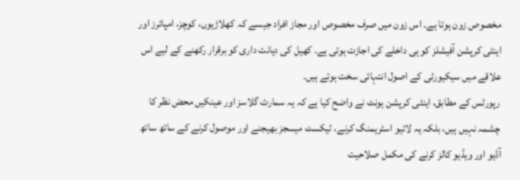مخصوص زون ہوتا ہے۔ اس زون میں صرف مخصوص اور مجاز افراد جیسے کہ کھلاڑیوں، کوچز، امپائرز اور اینٹی کرپشن آفیشلز کو ہی داخلے کی اجازت ہوتی ہے۔ کھیل کی دیانت داری کو برقرار رکھنے کے لیے اس علاقے میں سیکیورٹی کے اصول انتہائی سخت ہوتے ہیں۔
رپورٹس کے مطابق، اینٹی کرپشن یونٹ نے واضح کیا ہے کہ یہ سمارٹ گلاسز اور عینکیں محض نظر کا چشمہ نہیں ہیں، بلکہ یہ لائیو اسٹریمنگ کرنے، ٹیکسٹ میسجز بھیجنے اور موصول کرنے کے ساتھ ساتھ آڈیو اور ویڈیو کالز کرنے کی مکمل صلاحیت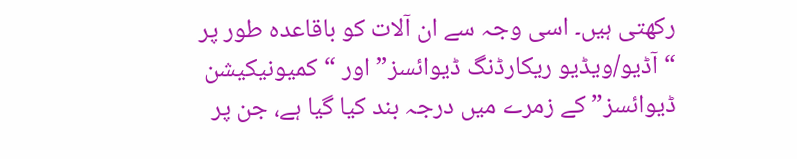رکھتی ہیں۔ اسی وجہ سے ان آلات کو باقاعدہ طور پر “آڈیو/ویڈیو ریکارڈنگ ڈیوائسز” اور “کمیونیکیشن ڈیوائسز” کے زمرے میں درجہ بند کیا گیا ہے، جن پر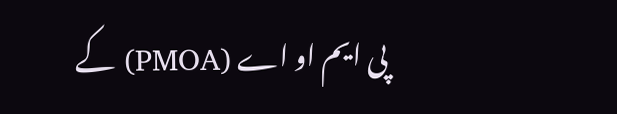پی ایم او اے (PMOA) کے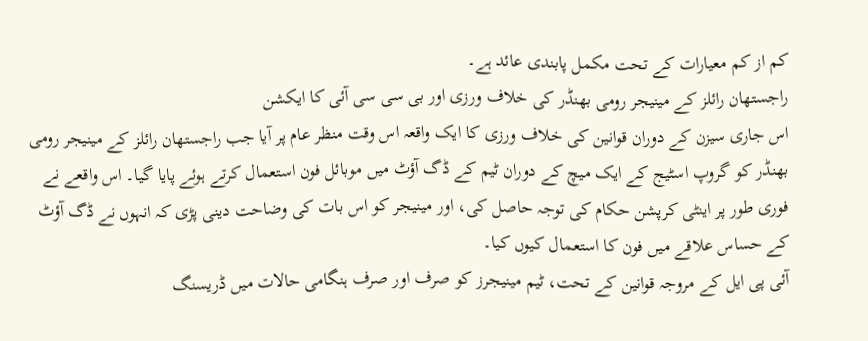کم از کم معیارات کے تحت مکمل پابندی عائد ہے۔
راجستھان رائلز کے مینیجر رومی بھنڈر کی خلاف ورزی اور بی سی سی آئی کا ایکشن
اس جاری سیزن کے دوران قوانین کی خلاف ورزی کا ایک واقعہ اس وقت منظر عام پر آیا جب راجستھان رائلز کے مینیجر رومی بھنڈر کو گروپ اسٹیج کے ایک میچ کے دوران ٹیم کے ڈگ آؤٹ میں موبائل فون استعمال کرتے ہوئے پایا گیا۔ اس واقعے نے فوری طور پر اینٹی کرپشن حکام کی توجہ حاصل کی، اور مینیجر کو اس بات کی وضاحت دینی پڑی کہ انہوں نے ڈگ آؤٹ کے حساس علاقے میں فون کا استعمال کیوں کیا۔
آئی پی ایل کے مروجہ قوانین کے تحت، ٹیم مینیجرز کو صرف اور صرف ہنگامی حالات میں ڈریسنگ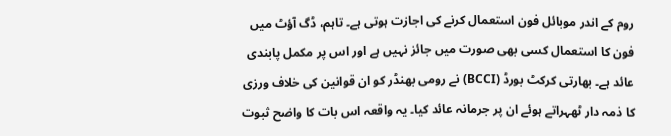روم کے اندر موبائل فون استعمال کرنے کی اجازت ہوتی ہے۔ تاہم، ڈگ آؤٹ میں فون کا استعمال کسی بھی صورت میں جائز نہیں ہے اور اس پر مکمل پابندی عائد ہے۔ بھارتی کرکٹ بورڈ (BCCI) نے رومی بھنڈر کو ان قوانین کی خلاف ورزی کا ذمہ دار ٹھہراتے ہوئے ان پر جرمانہ عائد کیا۔ یہ واقعہ اس بات کا واضح ثبوت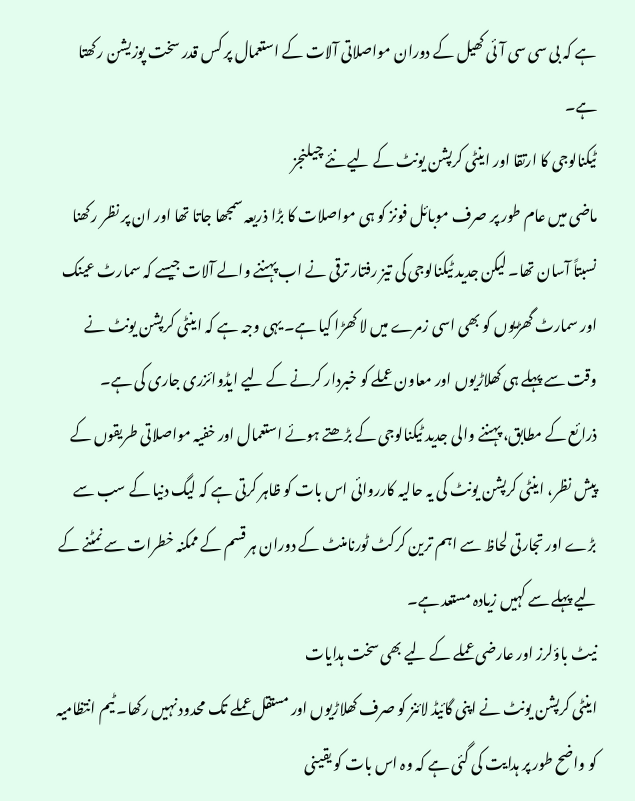ہے کہ بی سی سی آئی کھیل کے دوران مواصلاتی آلات کے استعمال پر کس قدر سخت پوزیشن رکھتا ہے۔
ٹیکنالوجی کا ارتقا اور اینٹی کرپشن یونٹ کے لیے نئے چیلنجز
ماضی میں عام طور پر صرف موبائل فونز کو ہی مواصلات کا بڑا ذریعہ سمجھا جاتا تھا اور ان پر نظر رکھنا نسبتاً آسان تھا۔ لیکن جدید ٹیکنالوجی کی تیز رفتار ترقی نے اب پہننے والے آلات جیسے کہ سمارٹ عینک اور سمارٹ گھڑیوں کو بھی اسی زمرے میں لا کھڑا کیا ہے۔ یہی وجہ ہے کہ اینٹی کرپشن یونٹ نے وقت سے پہلے ہی کھلاڑیوں اور معاون عملے کو خبردار کرنے کے لیے ایڈوائزری جاری کی ہے۔
ذرائع کے مطابق، پہننے والی جدید ٹیکنالوجی کے بڑھتے ہوئے استعمال اور خفیہ مواصلاتی طریقوں کے پیش نظر، اینٹی کرپشن یونٹ کی یہ حالیہ کارروائی اس بات کو ظاہر کرتی ہے کہ لیگ دنیا کے سب سے بڑے اور تجارتی لحاظ سے اہم ترین کرکٹ ٹورنامنٹ کے دوران ہر قسم کے ممکنہ خطرات سے نمٹنے کے لیے پہلے سے کہیں زیادہ مستعد ہے۔
نیٹ باؤلرز اور عارضی عملے کے لیے بھی سخت ہدایات
اینٹی کرپشن یونٹ نے اپنی گائیڈ لائنز کو صرف کھلاڑیوں اور مستقل عملے تک محدود نہیں رکھا۔ ٹیم انتظامیہ کو واضح طور پر ہدایت کی گئی ہے کہ وہ اس بات کو یقینی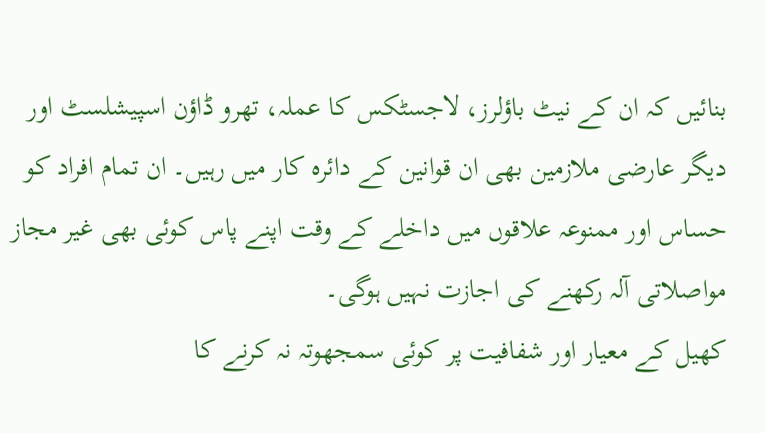بنائیں کہ ان کے نیٹ باؤلرز، لاجسٹکس کا عملہ، تھرو ڈاؤن اسپیشلسٹ اور دیگر عارضی ملازمین بھی ان قوانین کے دائرہ کار میں رہیں۔ ان تمام افراد کو حساس اور ممنوعہ علاقوں میں داخلے کے وقت اپنے پاس کوئی بھی غیر مجاز مواصلاتی آلہ رکھنے کی اجازت نہیں ہوگی۔
کھیل کے معیار اور شفافیت پر کوئی سمجھوتہ نہ کرنے کا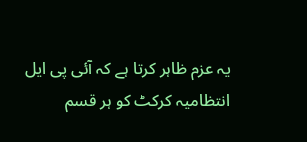یہ عزم ظاہر کرتا ہے کہ آئی پی ایل انتظامیہ کرکٹ کو ہر قسم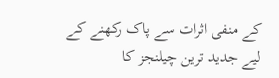کے منفی اثرات سے پاک رکھنے کے لیے جدید ترین چیلنجز کا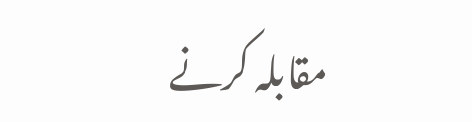مقابلہ کرنے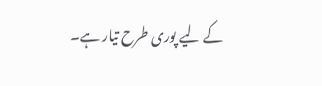کے لیے پوری طرح تیار ہے۔